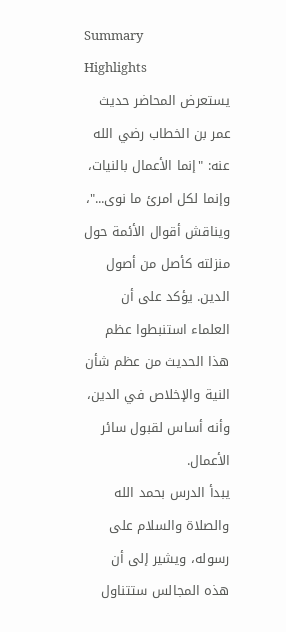Summary
Highlights
يستعرض المحاضر حديث عمر بن الخطاب رضي الله عنه: "إنما الأعمال بالنيات، وإنما لكل امرئ ما نوى..."، ويناقش أقوال الأئمة حول منزلته كأصل من أصول الدين. يؤكد على أن العلماء استنبطوا عظم هذا الحديث من عظم شأن النية والإخلاص في الدين، وأنه أساس لقبول سائر الأعمال.
يبدأ الدرس بحمد الله والصلاة والسلام على رسوله، ويشير إلى أن هذه المجالس ستتناول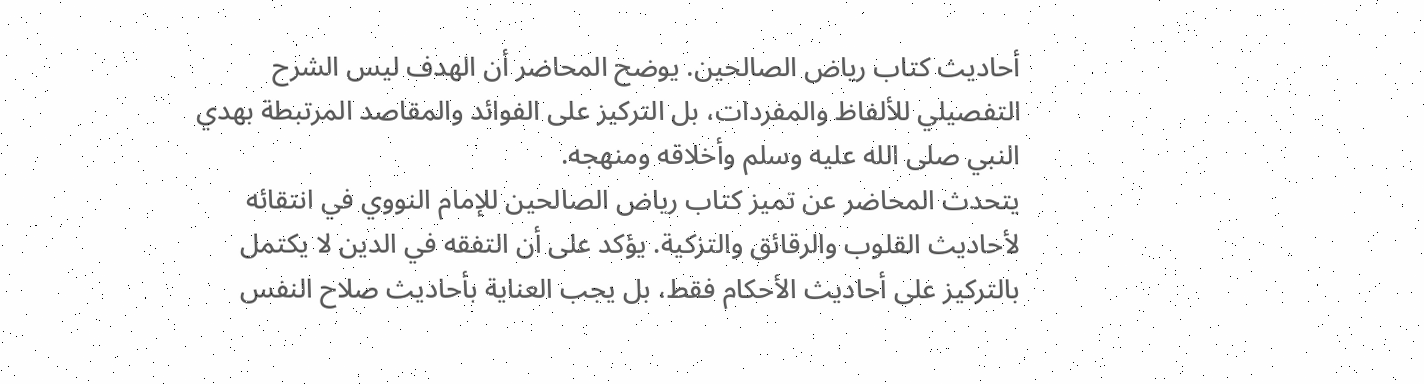أحاديث كتاب رياض الصالحين. يوضح المحاضر أن الهدف ليس الشرح التفصيلي للألفاظ والمفردات، بل التركيز على الفوائد والمقاصد المرتبطة بهدي النبي صلى الله عليه وسلم وأخلاقه ومنهجه.
يتحدث المحاضر عن تميز كتاب رياض الصالحين للإمام النووي في انتقائه لأحاديث القلوب والرقائق والتزكية. يؤكد على أن التفقه في الدين لا يكتمل بالتركيز على أحاديث الأحكام فقط، بل يجب العناية بأحاديث صلاح النفس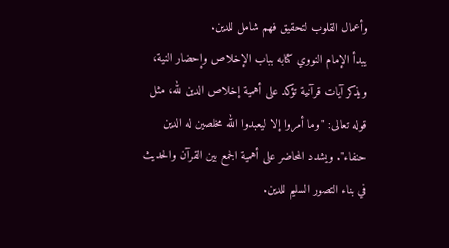وأعمال القلوب لتحقيق فهم شامل للدين.
يبدأ الإمام النووي كتابه بباب الإخلاص وإحضار النية، ويذكر آيات قرآنية تؤكد على أهمية إخلاص الدين لله، مثل قوله تعالى: "وما أمروا إلا ليعبدوا الله مخلصين له الدين حنفاء". ويشدد المحاضر على أهمية الجمع بين القرآن والحديث في بناء التصور السليم للدين.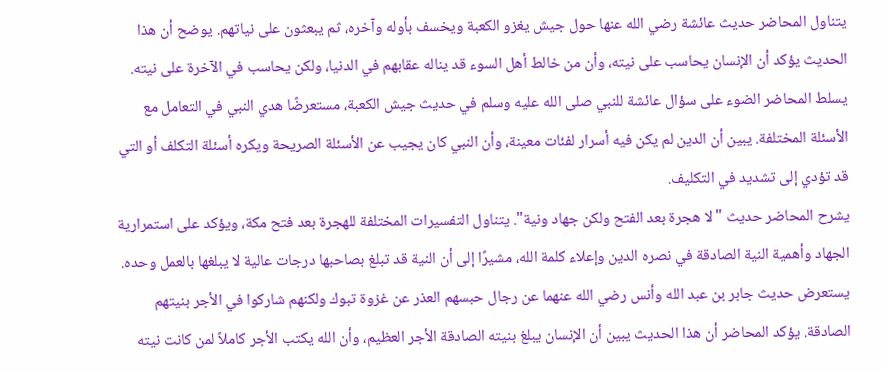يتناول المحاضر حديث عائشة رضي الله عنها حول جيش يغزو الكعبة ويخسف بأوله وآخره، ثم يبعثون على نياتهم. يوضح أن هذا الحديث يؤكد أن الإنسان يحاسب على نيته، وأن من خالط أهل السوء قد يناله عقابهم في الدنيا، ولكن يحاسب في الآخرة على نيته.
يسلط المحاضر الضوء على سؤال عائشة للنبي صلى الله عليه وسلم في حديث جيش الكعبة، مستعرضًا هدي النبي في التعامل مع الأسئلة المختلفة. يبين أن الدين لم يكن فيه أسرار لفئات معينة، وأن النبي كان يجيب عن الأسئلة الصريحة ويكره أسئلة التكلف أو التي قد تؤدي إلى تشديد في التكليف.
يشرح المحاضر حديث "لا هجرة بعد الفتح ولكن جهاد ونية". يتناول التفسيرات المختلفة للهجرة بعد فتح مكة، ويؤكد على استمرارية الجهاد وأهمية النية الصادقة في نصره الدين وإعلاء كلمة الله، مشيرًا إلى أن النية قد تبلغ بصاحبها درجات عالية لا يبلغها بالعمل وحده.
يستعرض حديث جابر بن عبد الله وأنس رضي الله عنهما عن رجال حبسهم العذر عن غزوة تبوك ولكنهم شاركوا في الأجر بنيتهم الصادقة. يؤكد المحاضر أن هذا الحديث يبين أن الإنسان يبلغ بنيته الصادقة الأجر العظيم، وأن الله يكتب الأجر كاملاً لمن كانت نيته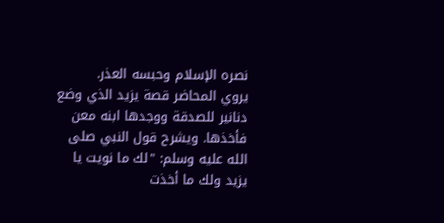نصره الإسلام وحبسه العذر.
يروي المحاضر قصة يزيد الذي وضع دنانير للصدقة ووجدها ابنه معن فأخذها. ويشرح قول النبي صلى الله عليه وسلم: "لك ما نويت يا يزيد ولك ما أخذت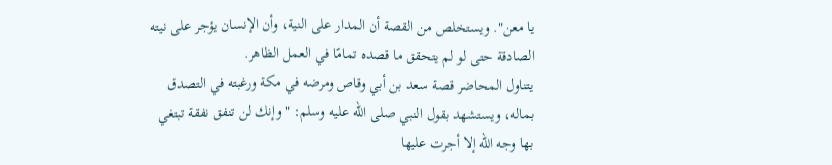يا معن". ويستخلص من القصة أن المدار على النية، وأن الإنسان يؤجر على نيته الصادقة حتى لو لم يتحقق ما قصده تمامًا في العمل الظاهر.
يتناول المحاضر قصة سعد بن أبي وقاص ومرضه في مكة ورغبته في التصدق بماله، ويستشهد بقول النبي صلى الله عليه وسلم: "وإنك لن تنفق نفقة تبتغي بها وجه الله إلا أجرت عليها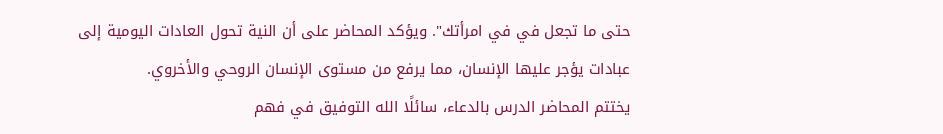حتى ما تجعل في في امرأتك". ويؤكد المحاضر على أن النية تحول العادات اليومية إلى عبادات يؤجر عليها الإنسان، مما يرفع من مستوى الإنسان الروحي والأخروي.
يختتم المحاضر الدرس بالدعاء، سائلًا الله التوفيق في فهم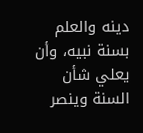دينه والعلم بسنة نبيه، وأن يعلي شأن السنة وينصر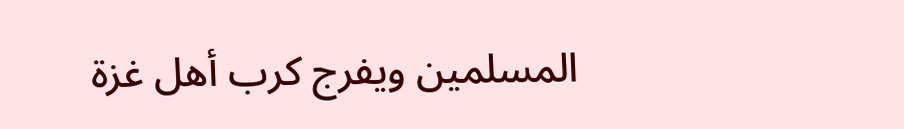المسلمين ويفرج كرب أهل غزة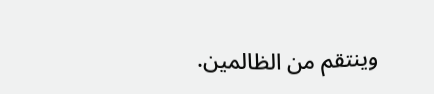وينتقم من الظالمين.